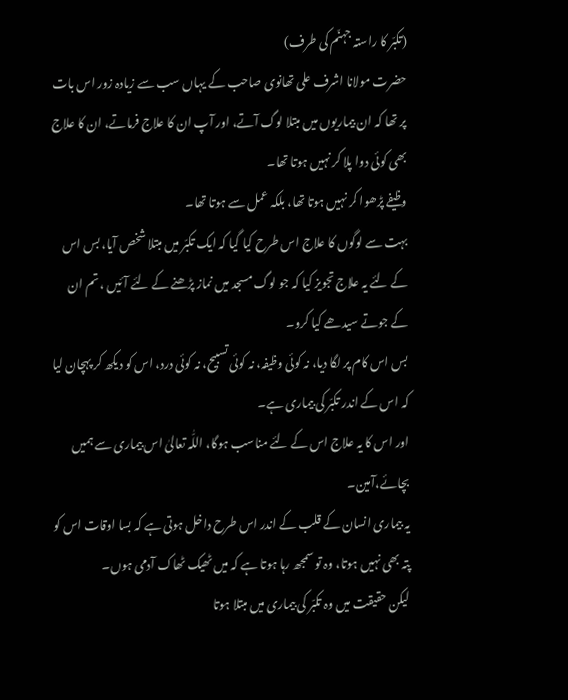(تکبّر کا راستہ جہنّم کی طرف)
حضرت مولانا اشرف علی تھانوی صاحب کے یہاں سب سے زیادہ زور اس بات پر تھا کہ ان بیماریوں میں مبتلا لوگ آتے، اور آپ ان کا علاج فرماتے، ان کا علاج بھی کوئی دوا پلا کر نہیں ہوتا تھا۔
وظیفے پڑھوا کر نہیں ہوتا تھا، بلکہ عمل سے ہوتا تھا۔
بہت سے لوگوں کا علاج اس طرح کیا گیا کہ ایک تکبّر میں مبتلا شخص آیا، بس اس کے لئے یہ علاج تجویز کیا کہ جو لوگ مسجد میں نماز پڑھنے کے لئے آئیں ، تم ان کے جوتے سیدھے کیا کرو۔
بس اس کام پر لگا دیا، نہ کوئی وظیفہ، نہ کوئی تسبیح، نہ کوئی درد، اس کو دیکھ کر پہچان لیا کہ اس کے اندر تکبّر کی بیماری ہے۔
اور اس کا یہ علاج اس کے لئے مناسب ہوگا، اللّٰہ تعالیٰ اس بیماری سے ہمیں بچائے،آمین۔
یہ بیماری انسان کے قلب کے اندر اس طرح داخل ہوتی ہے کہ بسا اوقات اس کو پتہ بھی نہیں ہوتا، وہ تو سمجھ رہا ہوتا ہے کہ میں ٹھیک ٹھاک آدمی ہوں۔
لیکن حقیقت میں وہ تکبّر کی بیماری میں مبتلا ہوتا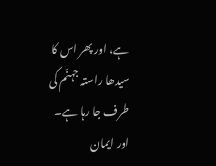ہے، اور پھر اس کا سیدھا راستہ جہنّم کی طرف جا رہا ہے۔
اور ایمان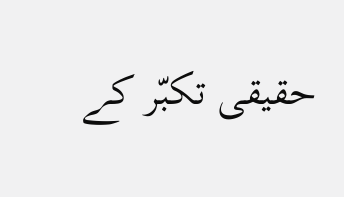حقیقی تکبّر کے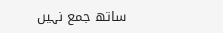ساتھ جمع نہیں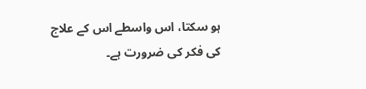ہو سکتا، اس واسطے اس کے علاج کی فکر کی ضرورت ہے۔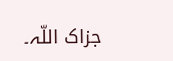جزاک اللّہ۔